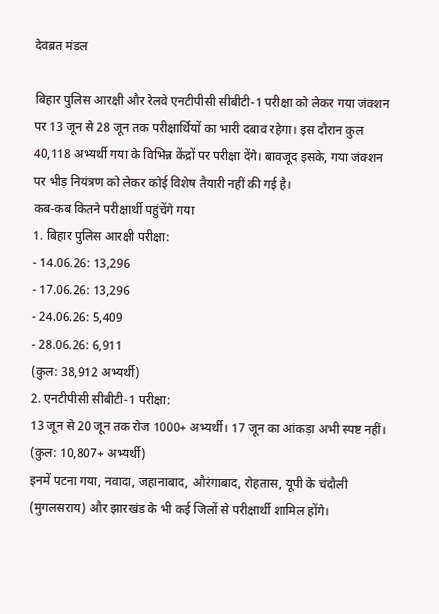देवब्रत मंडल

बिहार पुलिस आरक्षी और रेलवे एनटीपीसी सीबीटी-1 परीक्षा को लेकर गया जंक्शन पर 13 जून से 28 जून तक परीक्षार्थियों का भारी दबाव रहेगा। इस दौरान कुल 40,118 अभ्यर्थी गया के विभिन्न केंद्रों पर परीक्षा देंगे। बावजूद इसके, गया जंक्शन पर भीड़ नियंत्रण को लेकर कोई विशेष तैयारी नहीं की गई है।
कब-कब कितने परीक्षार्थी पहुंचेंगे गया
1. बिहार पुलिस आरक्षी परीक्षा:
- 14.06.26: 13,296
- 17.06.26: 13,296
- 24.06.26: 5,409
- 28.06.26: 6,911
(कुल: 38,912 अभ्यर्थी)
2. एनटीपीसी सीबीटी-1 परीक्षा:
13 जून से 20 जून तक रोज 1000+ अभ्यर्थी। 17 जून का आंकड़ा अभी स्पष्ट नहीं।
(कुल: 10,807+ अभ्यर्थी)
इनमें पटना गया, नवादा, जहानाबाद, औरंगाबाद, रोहतास, यूपी के चंदौली (मुगलसराय) और झारखंड के भी कई जिलों से परीक्षार्थी शामिल होंगे।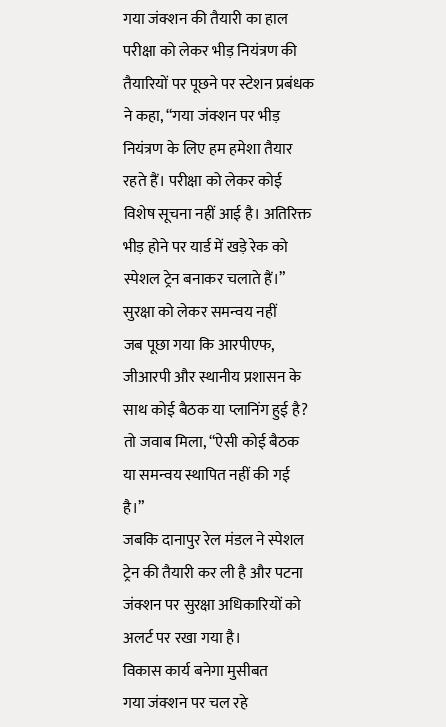गया जंक्शन की तैयारी का हाल
परीक्षा को लेकर भीड़ नियंत्रण की तैयारियों पर पूछने पर स्टेशन प्रबंधक ने कहा, “गया जंक्शन पर भीड़ नियंत्रण के लिए हम हमेशा तैयार रहते हैं। परीक्षा को लेकर कोई विशेष सूचना नहीं आई है। अतिरिक्त भीड़ होने पर यार्ड में खड़े रेक को स्पेशल ट्रेन बनाकर चलाते हैं।”
सुरक्षा को लेकर समन्वय नहीं
जब पूछा गया कि आरपीएफ, जीआरपी और स्थानीय प्रशासन के साथ कोई बैठक या प्लानिंग हुई है? तो जवाब मिला, “ऐसी कोई बैठक या समन्वय स्थापित नहीं की गई है।”
जबकि दानापुर रेल मंडल ने स्पेशल ट्रेन की तैयारी कर ली है और पटना जंक्शन पर सुरक्षा अधिकारियों को अलर्ट पर रखा गया है।
विकास कार्य बनेगा मुसीबत
गया जंक्शन पर चल रहे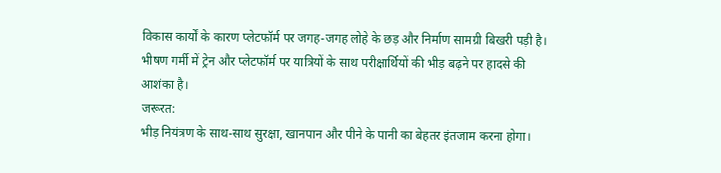विकास कार्यों के कारण प्लेटफॉर्म पर जगह-जगह लोहे के छड़ और निर्माण सामग्री बिखरी पड़ी है। भीषण गर्मी में ट्रेन और प्लेटफॉर्म पर यात्रियों के साथ परीक्षार्थियों की भीड़ बढ़ने पर हादसे की आशंका है।
जरूरत:
भीड़ नियंत्रण के साथ-साथ सुरक्षा, खानपान और पीने के पानी का बेहतर इंतजाम करना होगा।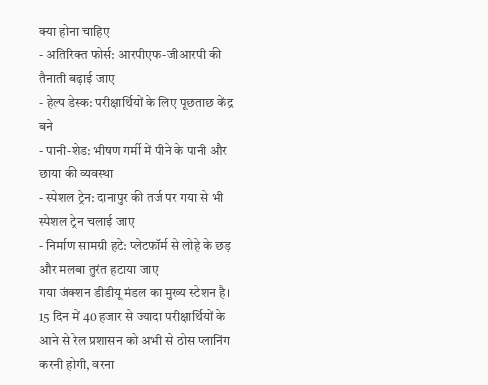क्या होना चाहिए
- अतिरिक्त फोर्स: आरपीएफ-जीआरपी की तैनाती बढ़ाई जाए
- हेल्प डेस्क: परीक्षार्थियों के लिए पूछताछ केंद्र बने
- पानी-शेड: भीषण गर्मी में पीने के पानी और छाया की व्यवस्था
- स्पेशल ट्रेन: दानापुर की तर्ज पर गया से भी स्पेशल ट्रेन चलाई जाए
- निर्माण सामग्री हटे: प्लेटफॉर्म से लोहे के छड़ और मलबा तुरंत हटाया जाए
गया जंक्शन डीडीयू मंडल का मुख्य स्टेशन है। 15 दिन में 40 हजार से ज्यादा परीक्षार्थियों के आने से रेल प्रशासन को अभी से ठोस प्लानिंग करनी होगी, वरना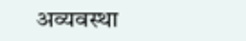अव्यवस्था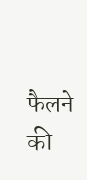फैलने की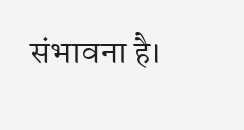संभावना है।